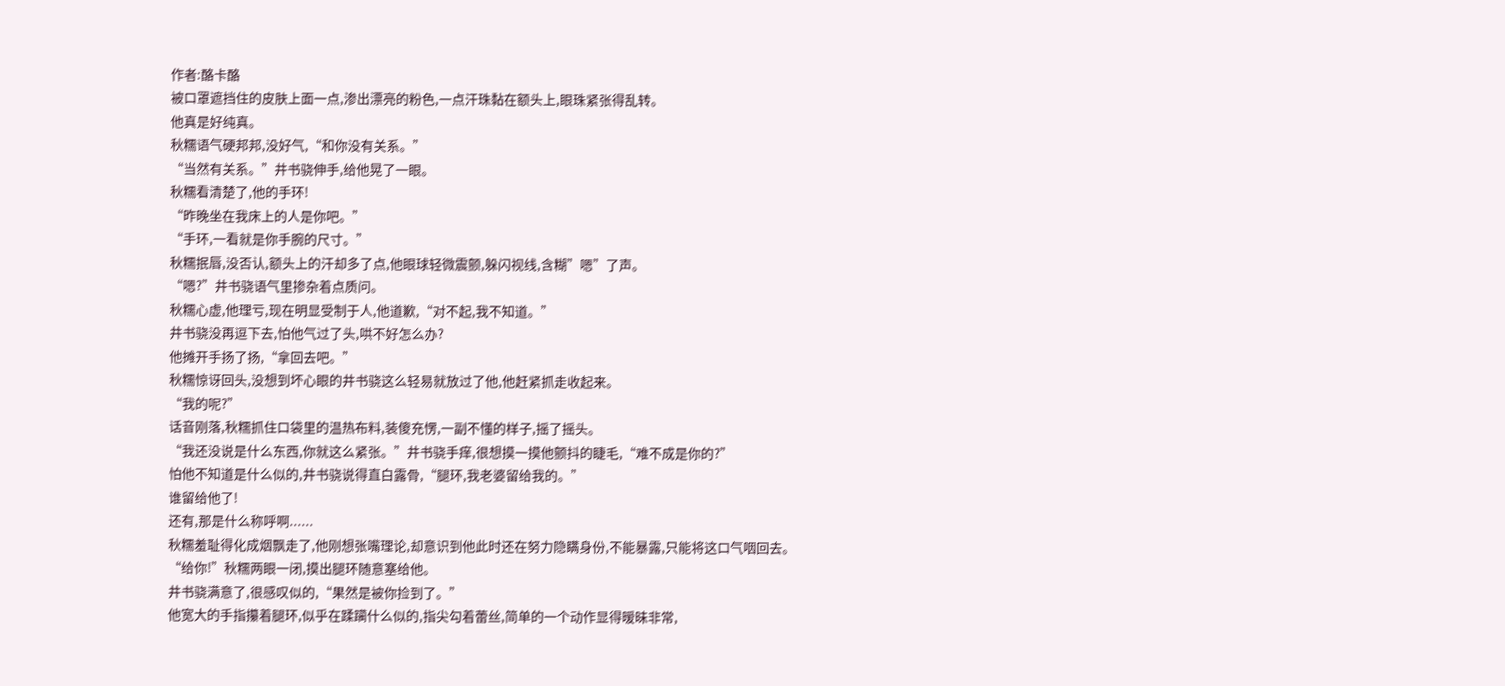作者:酪卡酪
被口罩遮挡住的皮肤上面一点,渗出漂亮的粉色,一点汗珠黏在额头上,眼珠紧张得乱转。
他真是好纯真。
秋糯语气硬邦邦,没好气,“和你没有关系。”
“当然有关系。”井书骁伸手,给他晃了一眼。
秋糯看清楚了,他的手环!
“昨晚坐在我床上的人是你吧。”
“手环,一看就是你手腕的尺寸。”
秋糯抿唇,没否认,额头上的汗却多了点,他眼球轻微震颤,躲闪视线,含糊”嗯”了声。
“嗯?”井书骁语气里掺杂着点质问。
秋糯心虚,他理亏,现在明显受制于人,他道歉,“对不起,我不知道。”
井书骁没再逗下去,怕他气过了头,哄不好怎么办?
他摊开手扬了扬,“拿回去吧。”
秋糯惊讶回头,没想到坏心眼的井书骁这么轻易就放过了他,他赶紧抓走收起来。
“我的呢?”
话音刚落,秋糯抓住口袋里的温热布料,装傻充愣,一副不懂的样子,摇了摇头。
“我还没说是什么东西,你就这么紧张。”井书骁手痒,很想摸一摸他颤抖的睫毛,“难不成是你的?”
怕他不知道是什么似的,井书骁说得直白露骨,“腿环,我老婆留给我的。”
谁留给他了!
还有,那是什么称呼啊......
秋糯羞耻得化成烟飘走了,他刚想张嘴理论,却意识到他此时还在努力隐瞒身份,不能暴露,只能将这口气咽回去。
“给你!”秋糯两眼一闭,摸出腿环随意塞给他。
井书骁满意了,很感叹似的,“果然是被你捡到了。”
他宽大的手指攥着腿环,似乎在蹂躏什么似的,指尖勾着蕾丝,简单的一个动作显得暧昧非常,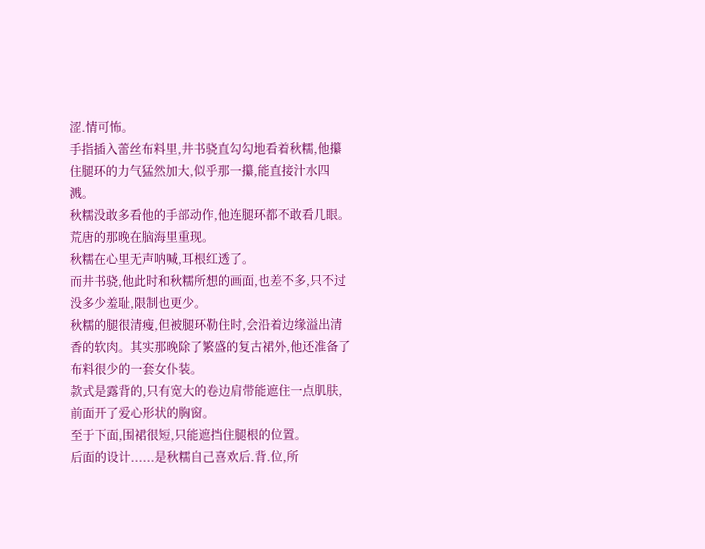涩.情可怖。
手指插入蕾丝布料里,井书骁直勾勾地看着秋糯,他攥住腿环的力气猛然加大,似乎那一攥,能直接汁水四溅。
秋糯没敢多看他的手部动作,他连腿环都不敢看几眼。
荒唐的那晚在脑海里重现。
秋糯在心里无声呐喊,耳根红透了。
而井书骁,他此时和秋糯所想的画面,也差不多,只不过没多少羞耻,限制也更少。
秋糯的腿很清瘦,但被腿环勒住时,会沿着边缘溢出清香的软肉。其实那晚除了繁盛的复古裙外,他还准备了布料很少的一套女仆装。
款式是露背的,只有宽大的卷边肩带能遮住一点肌肤,前面开了爱心形状的胸窗。
至于下面,围裙很短,只能遮挡住腿根的位置。
后面的设计......是秋糯自己喜欢后.背.位,所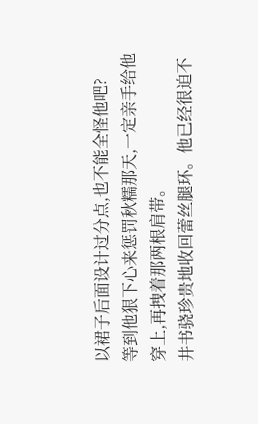以裙子后面设计过分点,也不能全怪他吧?
等到他狠下心来惩罚秋糯那天,一定亲手给他穿上,再拽着那两根肩带。
井书骁珍贵地收回蕾丝腿环。他已经很迫不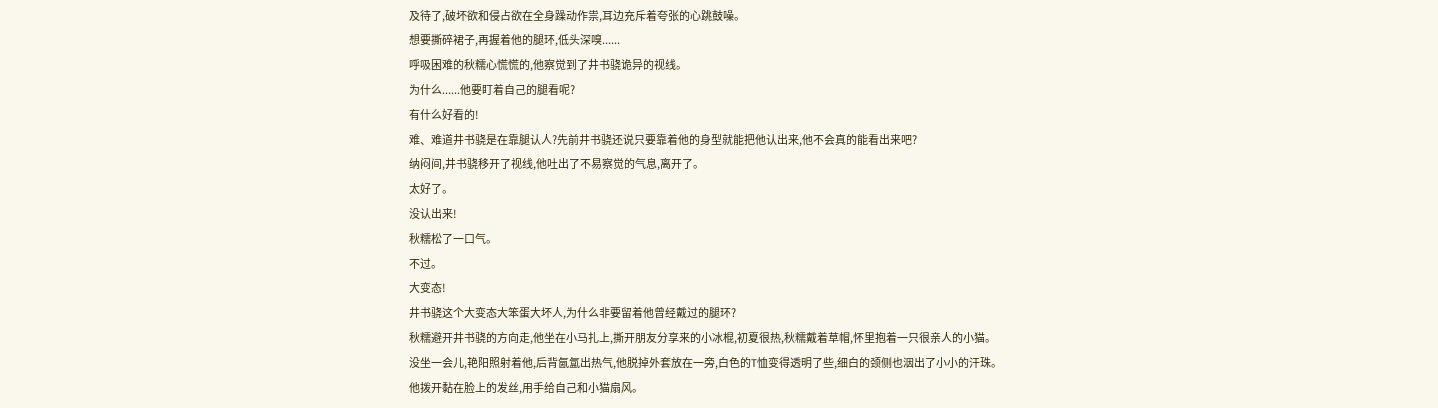及待了,破坏欲和侵占欲在全身躁动作祟,耳边充斥着夸张的心跳鼓噪。
想要撕碎裙子,再握着他的腿环,低头深嗅......
呼吸困难的秋糯心慌慌的,他察觉到了井书骁诡异的视线。
为什么......他要盯着自己的腿看呢?
有什么好看的!
难、难道井书骁是在靠腿认人?先前井书骁还说只要靠着他的身型就能把他认出来,他不会真的能看出来吧?
纳闷间,井书骁移开了视线,他吐出了不易察觉的气息,离开了。
太好了。
没认出来!
秋糯松了一口气。
不过。
大变态!
井书骁这个大变态大笨蛋大坏人,为什么非要留着他曾经戴过的腿环?
秋糯避开井书骁的方向走,他坐在小马扎上,撕开朋友分享来的小冰棍,初夏很热,秋糯戴着草帽,怀里抱着一只很亲人的小猫。
没坐一会儿,艳阳照射着他,后背氤氲出热气,他脱掉外套放在一旁,白色的T恤变得透明了些,细白的颈侧也洇出了小小的汗珠。
他拨开黏在脸上的发丝,用手给自己和小猫扇风。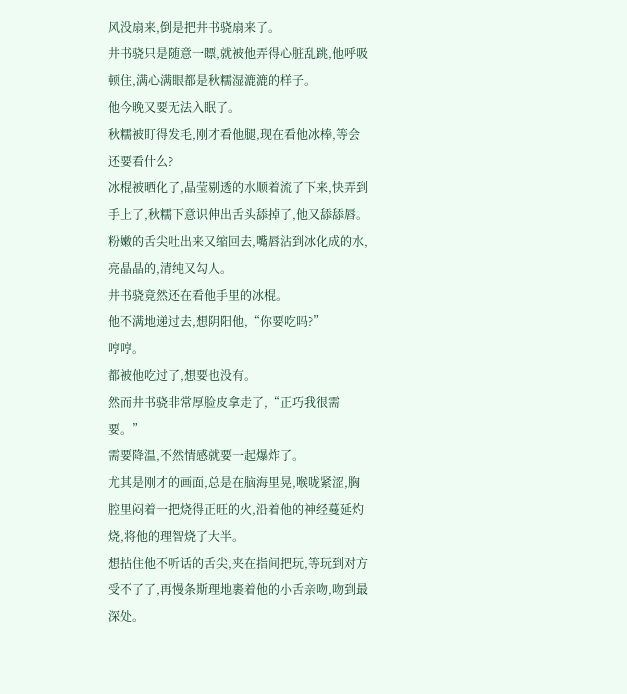风没扇来,倒是把井书骁扇来了。
井书骁只是随意一瞟,就被他弄得心脏乱跳,他呼吸顿住,满心满眼都是秋糯湿漉漉的样子。
他今晚又要无法入眠了。
秋糯被盯得发毛,刚才看他腿,现在看他冰棒,等会还要看什么?
冰棍被晒化了,晶莹剔透的水顺着流了下来,快弄到手上了,秋糯下意识伸出舌头舔掉了,他又舔舔唇。
粉嫩的舌尖吐出来又缩回去,嘴唇沾到冰化成的水,亮晶晶的,清纯又勾人。
井书骁竟然还在看他手里的冰棍。
他不满地递过去,想阴阳他,“你要吃吗?”
哼哼。
都被他吃过了,想要也没有。
然而井书骁非常厚脸皮拿走了,“正巧我很需要。”
需要降温,不然情感就要一起爆炸了。
尤其是刚才的画面,总是在脑海里晃,喉咙紧涩,胸腔里闷着一把烧得正旺的火,沿着他的神经蔓延灼烧,将他的理智烧了大半。
想拈住他不听话的舌尖,夹在指间把玩,等玩到对方受不了了,再慢条斯理地裹着他的小舌亲吻,吻到最深处。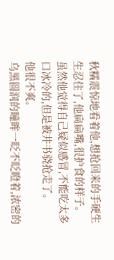秋糯震惊地看着他,想抢回来的手硬生生忍住了,他扁扁嘴,很护食的样子。虽然他觉得自己疑似感冒,不能吃太多口冰冷的,但是被井书骁抢走了。
他很不爽。
乌黑圆润的瞳眸一眨不眨瞪着,浓密的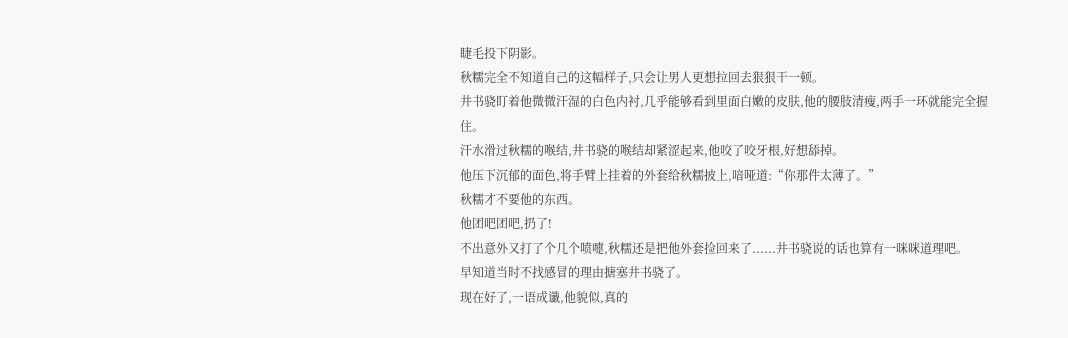睫毛投下阴影。
秋糯完全不知道自己的这幅样子,只会让男人更想拉回去狠狠干一顿。
井书骁盯着他微微汗湿的白色内衬,几乎能够看到里面白嫩的皮肤,他的腰肢清瘦,两手一环就能完全握住。
汗水滑过秋糯的喉结,井书骁的喉结却紧涩起来,他咬了咬牙根,好想舔掉。
他压下沉郁的面色,将手臂上挂着的外套给秋糯披上,喑哑道:“你那件太薄了。”
秋糯才不要他的东西。
他团吧团吧,扔了!
不出意外又打了个几个喷嚏,秋糯还是把他外套捡回来了......井书骁说的话也算有一咪咪道理吧。
早知道当时不找感冒的理由搪塞井书骁了。
现在好了,一语成谶,他貌似,真的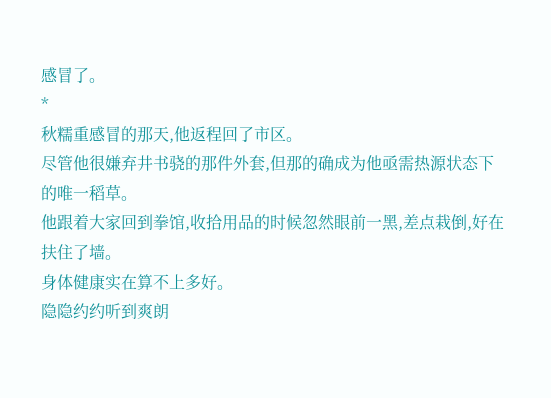感冒了。
*
秋糯重感冒的那天,他返程回了市区。
尽管他很嫌弃井书骁的那件外套,但那的确成为他亟需热源状态下的唯一稻草。
他跟着大家回到拳馆,收拾用品的时候忽然眼前一黑,差点栽倒,好在扶住了墙。
身体健康实在算不上多好。
隐隐约约听到爽朗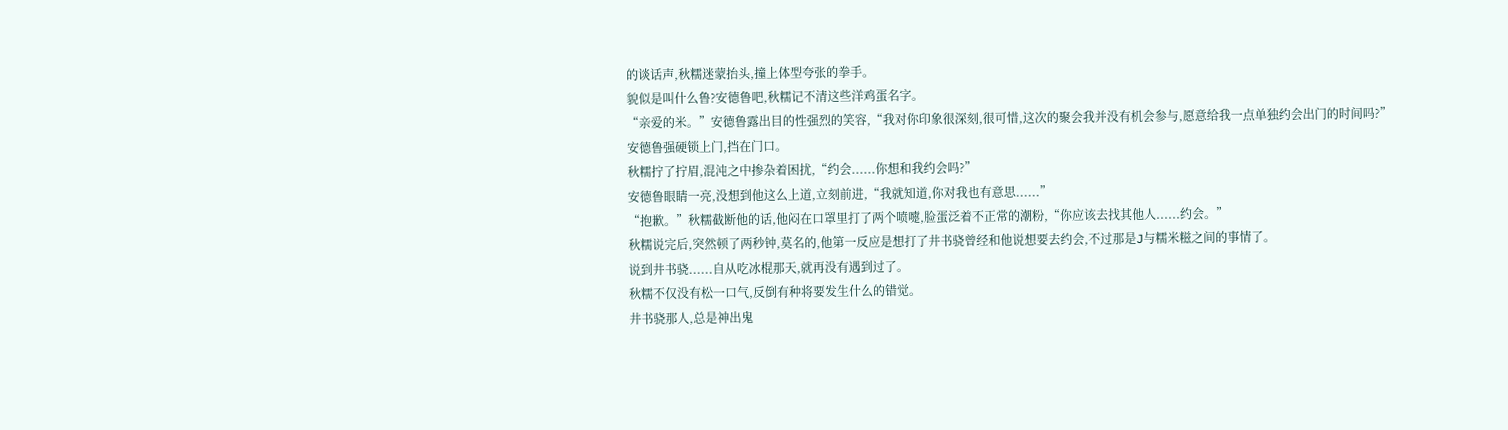的谈话声,秋糯迷蒙抬头,撞上体型夸张的拳手。
貌似是叫什么鲁?安德鲁吧,秋糯记不清这些洋鸡蛋名字。
“亲爱的米。”安德鲁露出目的性强烈的笑容,“我对你印象很深刻,很可惜,这次的聚会我并没有机会参与,愿意给我一点单独约会出门的时间吗?”
安德鲁强硬锁上门,挡在门口。
秋糯拧了拧眉,混沌之中掺杂着困扰,“约会......你想和我约会吗?”
安德鲁眼睛一亮,没想到他这么上道,立刻前进,“我就知道,你对我也有意思......”
“抱歉。”秋糯截断他的话,他闷在口罩里打了两个喷嚏,脸蛋泛着不正常的潮粉,“你应该去找其他人......约会。”
秋糯说完后,突然顿了两秒钟,莫名的,他第一反应是想打了井书骁曾经和他说想要去约会,不过那是J与糯米糍之间的事情了。
说到井书骁......自从吃冰棍那天,就再没有遇到过了。
秋糯不仅没有松一口气,反倒有种将要发生什么的错觉。
井书骁那人,总是神出鬼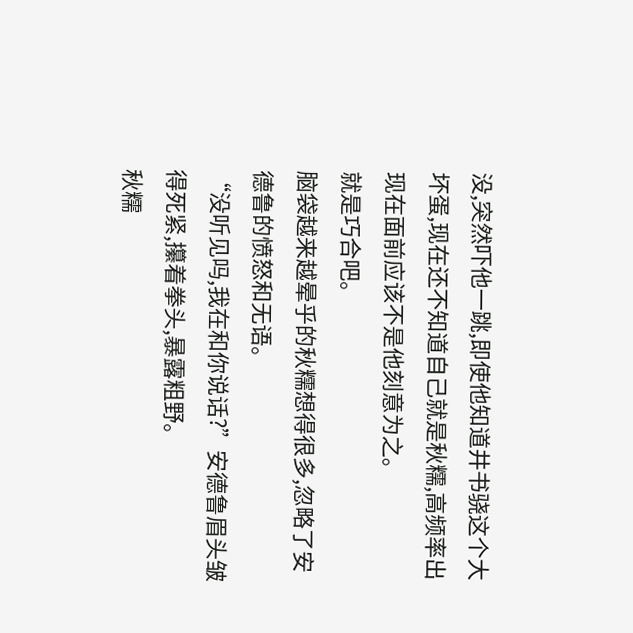没,突然吓他一跳,即使他知道井书骁这个大坏蛋,现在还不知道自己就是秋糯,高频率出现在面前应该不是他刻意为之。
就是巧合吧。
脑袋越来越晕乎的秋糯想得很多,忽略了安德鲁的愤怒和无语。
“没听见吗,我在和你说话?”安德鲁眉头皱得死紧,攥着拳头,暴露粗野。
秋糯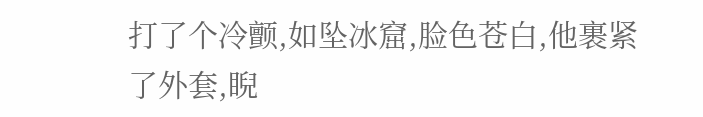打了个冷颤,如坠冰窟,脸色苍白,他裹紧了外套,睨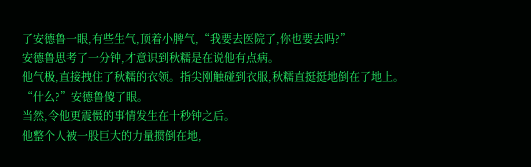了安德鲁一眼,有些生气,顶着小脾气,“我要去医院了,你也要去吗?”
安德鲁思考了一分钟,才意识到秋糯是在说他有点病。
他气极,直接拽住了秋糯的衣领。指尖刚触碰到衣服,秋糯直挺挺地倒在了地上。
“什么?”安德鲁傻了眼。
当然,令他更震慑的事情发生在十秒钟之后。
他整个人被一股巨大的力量掼倒在地,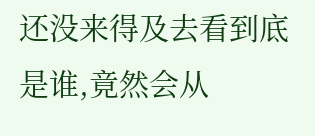还没来得及去看到底是谁,竟然会从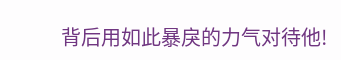背后用如此暴戾的力气对待他!